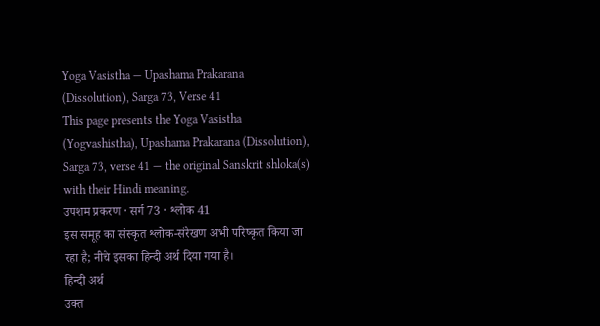Yoga Vasistha — Upashama Prakarana (Dissolution), Sarga 73, Verse 41
This page presents the Yoga Vasistha (Yogvashistha), Upashama Prakarana (Dissolution), Sarga 73, verse 41 — the original Sanskrit shloka(s) with their Hindi meaning.
उपशम प्रकरण · सर्ग 73 · श्लोक 41
इस समूह का संस्कृत श्लोक-संरेखण अभी परिष्कृत किया जा रहा है; नीचे इसका हिन्दी अर्थ दिया गया है।
हिन्दी अर्थ
उक्त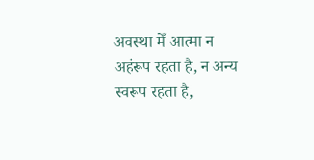अवस्था मेँ आत्मा न अहंरूप रहता है, न अन्य स्वरूप रहता है,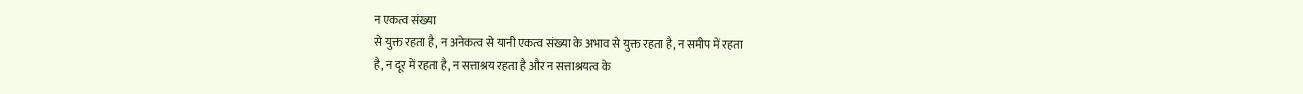न एकत्व संख्या
से युक्त रहता है, न अनेकत्व से यानी एकत्व संख्या के अभाव से युक्त रहता है, न समीप में रहता
है, न दूर में रहता है, न सत्ताश्रय रहता है और न सत्ताश्रयत्व के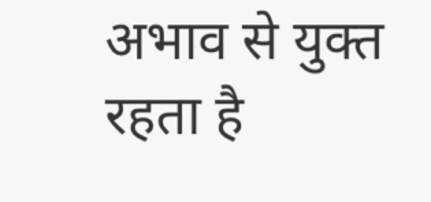अभाव से युक्त रहता है